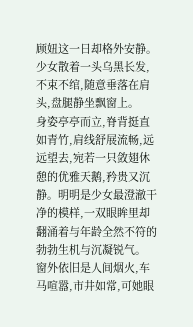顾妞这一日却格外安静。
少女散着一头乌黑长发,不束不绾,随意垂落在肩头,盘腿静坐飘窗上。
身姿亭亭而立,脊背挺直如青竹,肩线舒展流畅,远远望去,宛若一只敛翅休憩的优雅天鹅,矜贵又沉静。明明是少女最澄澈干净的模样,一双眼眸里却翻涌着与年龄全然不符的勃勃生机与沉凝锐气。
窗外依旧是人间烟火,车马喧嚣,市井如常,可她眼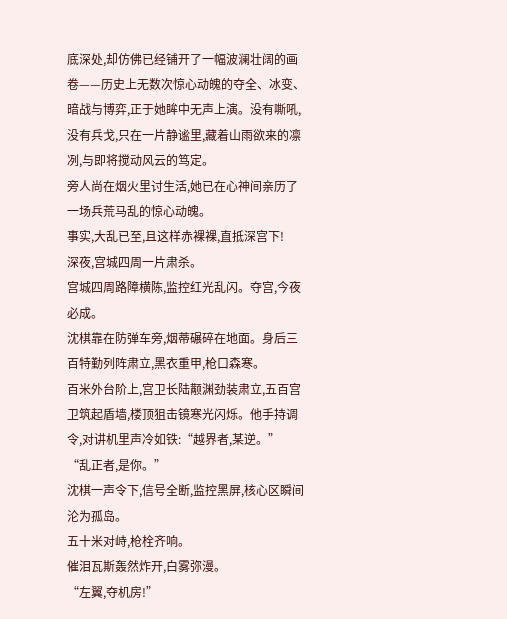底深处,却仿佛已经铺开了一幅波澜壮阔的画卷——历史上无数次惊心动魄的夺全、冰变、暗战与博弈,正于她眸中无声上演。没有嘶吼,没有兵戈,只在一片静谧里,藏着山雨欲来的凛冽,与即将搅动风云的笃定。
旁人尚在烟火里讨生活,她已在心神间亲历了一场兵荒马乱的惊心动魄。
事实,大乱已至,且这样赤裸裸,直抵深宫下!
深夜,宫城四周一片肃杀。
宫城四周路障横陈,监控红光乱闪。夺宫,今夜必成。
沈棋靠在防弹车旁,烟蒂碾碎在地面。身后三百特勤列阵肃立,黑衣重甲,枪口森寒。
百米外台阶上,宫卫长陆颟渊劲装肃立,五百宫卫筑起盾墙,楼顶狙击镜寒光闪烁。他手持调令,对讲机里声冷如铁:“越界者,某逆。”
“乱正者,是你。”
沈棋一声令下,信号全断,监控黑屏,核心区瞬间沦为孤岛。
五十米对峙,枪栓齐响。
催泪瓦斯轰然炸开,白雾弥漫。
“左翼,夺机房!”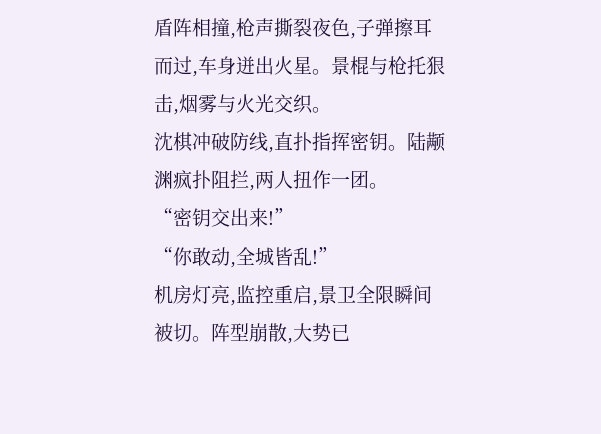盾阵相撞,枪声撕裂夜色,子弹擦耳而过,车身迸出火星。景棍与枪托狠击,烟雾与火光交织。
沈棋冲破防线,直扑指挥密钥。陆颟渊疯扑阻拦,两人扭作一团。
“密钥交出来!”
“你敢动,全城皆乱!”
机房灯亮,监控重启,景卫全限瞬间被切。阵型崩散,大势已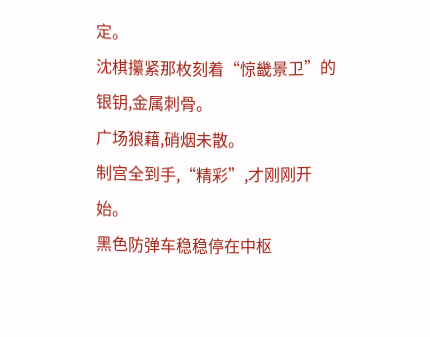定。
沈棋攥紧那枚刻着“惊畿景卫”的银钥,金属刺骨。
广场狼藉,硝烟未散。
制宫全到手,“精彩”,才刚刚开始。
黑色防弹车稳稳停在中枢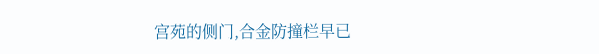宫苑的侧门,合金防撞栏早已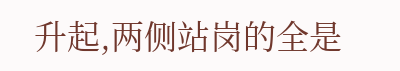升起,两侧站岗的全是